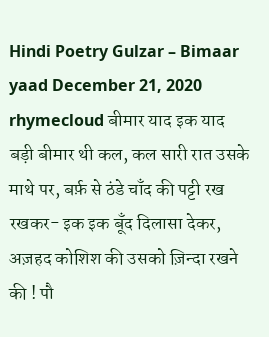Hindi Poetry Gulzar – Bimaar yaad December 21, 2020 rhymecloud बीमार याद इक याद बड़ी बीमार थी कल, कल सारी रात उसके माथे पर, बर्फ़ से ठंडे चाँद की पट्टी रख रखकर- इक इक बूँद दिलासा देकर, अज़हद कोशिश की उसको ज़िन्दा रखने की ! पौ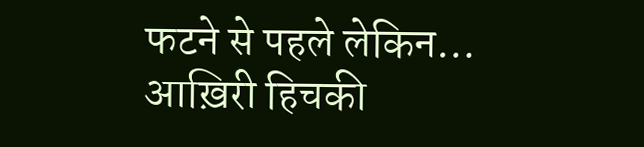फटने से पहले लेकिन… आख़िरी हिचकी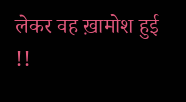लेकर वह ख़ामोश हुई !!